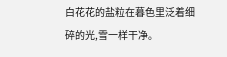白花花的盐粒在暮色里泛着细碎的光,雪一样干净。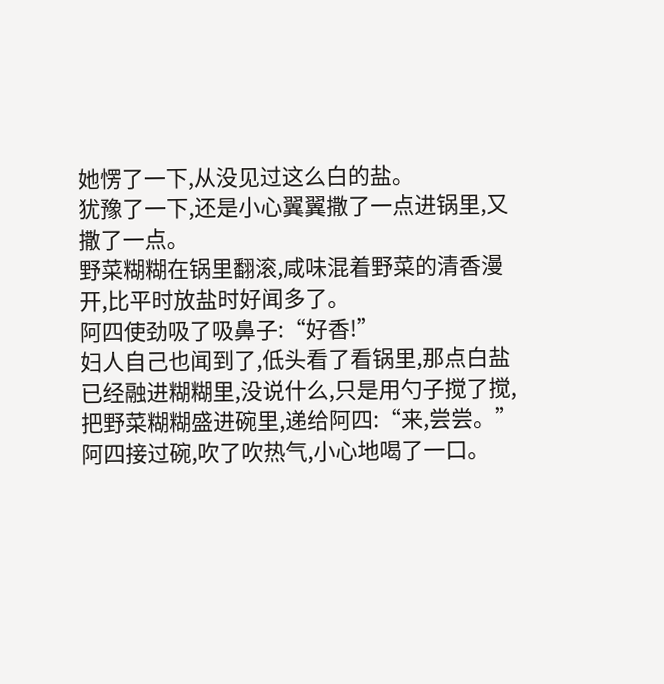她愣了一下,从没见过这么白的盐。
犹豫了一下,还是小心翼翼撒了一点进锅里,又撒了一点。
野菜糊糊在锅里翻滚,咸味混着野菜的清香漫开,比平时放盐时好闻多了。
阿四使劲吸了吸鼻子:“好香!”
妇人自己也闻到了,低头看了看锅里,那点白盐已经融进糊糊里,没说什么,只是用勺子搅了搅,把野菜糊糊盛进碗里,递给阿四:“来,尝尝。”
阿四接过碗,吹了吹热气,小心地喝了一口。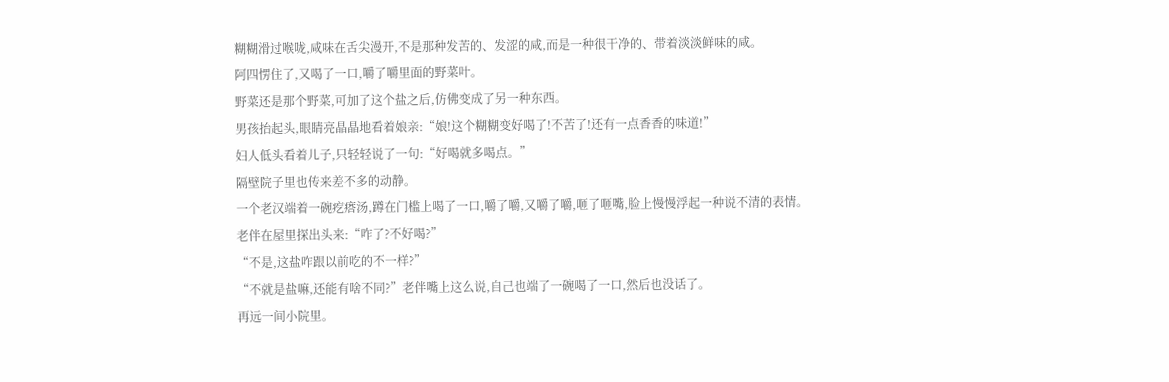糊糊滑过喉咙,咸味在舌尖漫开,不是那种发苦的、发涩的咸,而是一种很干净的、带着淡淡鲜味的咸。
阿四愣住了,又喝了一口,嚼了嚼里面的野菜叶。
野菜还是那个野菜,可加了这个盐之后,仿佛变成了另一种东西。
男孩抬起头,眼睛亮晶晶地看着娘亲:“娘!这个糊糊变好喝了!不苦了!还有一点香香的味道!”
妇人低头看着儿子,只轻轻说了一句:“好喝就多喝点。”
隔壁院子里也传来差不多的动静。
一个老汉端着一碗疙瘩汤,蹲在门槛上喝了一口,嚼了嚼,又嚼了嚼,咂了咂嘴,脸上慢慢浮起一种说不清的表情。
老伴在屋里探出头来:“咋了?不好喝?”
“不是,这盐咋跟以前吃的不一样?”
“不就是盐嘛,还能有啥不同?”老伴嘴上这么说,自己也端了一碗喝了一口,然后也没话了。
再远一间小院里。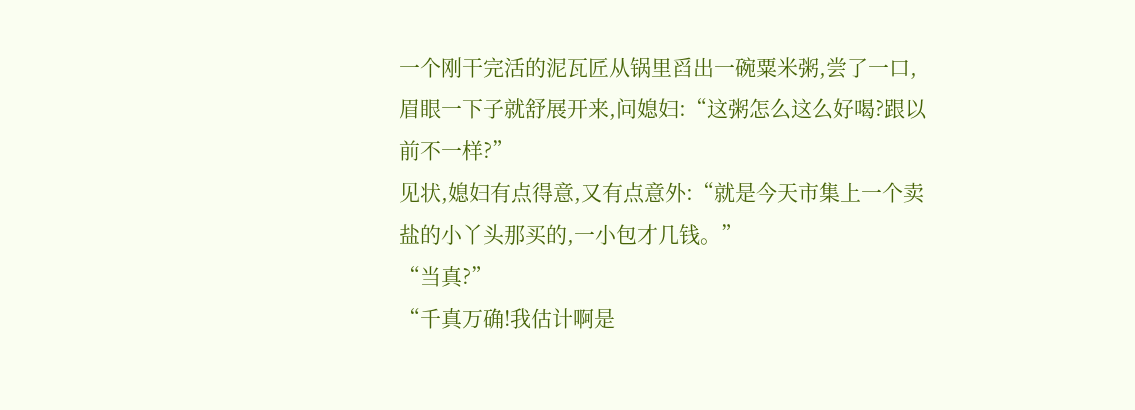一个刚干完活的泥瓦匠从锅里舀出一碗粟米粥,尝了一口,眉眼一下子就舒展开来,问媳妇:“这粥怎么这么好喝?跟以前不一样?”
见状,媳妇有点得意,又有点意外:“就是今天市集上一个卖盐的小丫头那买的,一小包才几钱。”
“当真?”
“千真万确!我估计啊是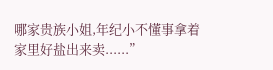哪家贵族小姐,年纪小不懂事拿着家里好盐出来卖......”